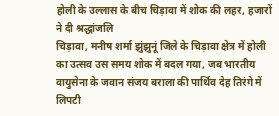होली के उल्लास के बीच चिड़ावा में शोक की लहर, हजारों ने दी श्रद्धांजलि
चिड़ावा, मनीष शर्मा झुंझुनूं जिले के चिड़ावा क्षेत्र में होली का उत्सव उस समय शोक में बदल गया, जब भारतीय वायुसेना के जवान संजय बराला की पार्थिव देह तिरंगे में लिपटी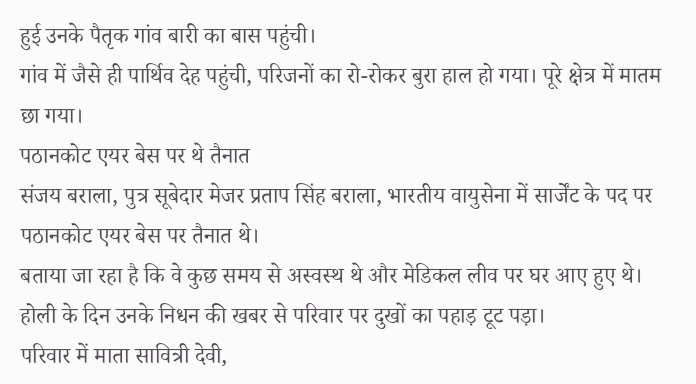हुई उनके पैतृक गांव बारी का बास पहुंची।
गांव में जैसे ही पार्थिव देह पहुंची, परिजनों का रो-रोकर बुरा हाल हो गया। पूरे क्षेत्र में मातम छा गया।
पठानकोट एयर बेस पर थे तैनात
संजय बराला, पुत्र सूबेदार मेजर प्रताप सिंह बराला, भारतीय वायुसेना में सार्जेंट के पद पर पठानकोट एयर बेस पर तैनात थे।
बताया जा रहा है कि वे कुछ समय से अस्वस्थ थे और मेडिकल लीव पर घर आए हुए थे। होली के दिन उनके निधन की खबर से परिवार पर दुखों का पहाड़ टूट पड़ा।
परिवार में माता सावित्री देवी,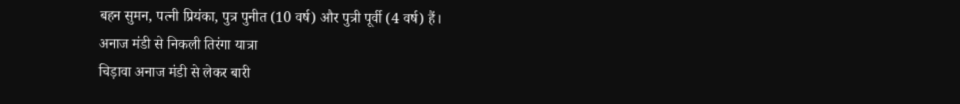बहन सुमन, पत्नी प्रियंका, पुत्र पुनीत (10 वर्ष) और पुत्री पूर्वी (4 वर्ष) हैं।
अनाज मंडी से निकली तिरंगा यात्रा
चिड़ावा अनाज मंडी से लेकर बारी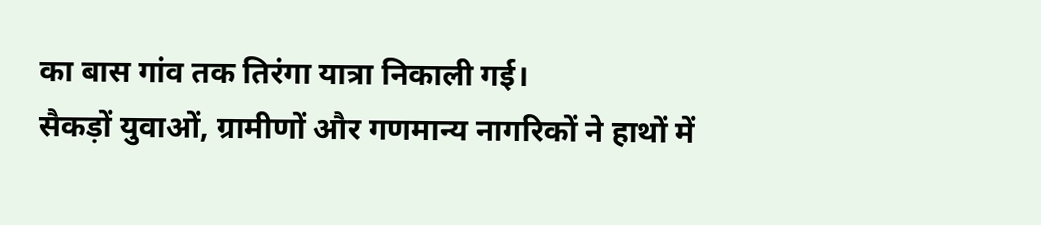का बास गांव तक तिरंगा यात्रा निकाली गई।
सैकड़ों युवाओं, ग्रामीणों और गणमान्य नागरिकों ने हाथों में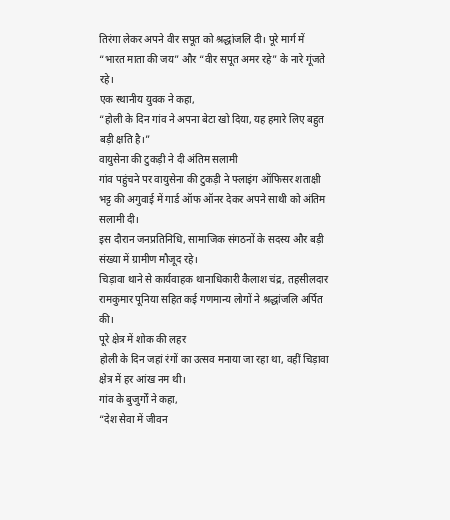तिरंगा लेकर अपने वीर सपूत को श्रद्धांजलि दी। पूरे मार्ग में “भारत माता की जय” और “वीर सपूत अमर रहे” के नारे गूंजते रहे।
एक स्थानीय युवक ने कहा,
“होली के दिन गांव ने अपना बेटा खो दिया, यह हमारे लिए बहुत बड़ी क्षति है।”
वायुसेना की टुकड़ी ने दी अंतिम सलामी
गांव पहुंचने पर वायुसेना की टुकड़ी ने फ्लाइंग ऑफिसर शताक्षी भट्ट की अगुवाई में गार्ड ऑफ ऑनर देकर अपने साथी को अंतिम सलामी दी।
इस दौरान जनप्रतिनिधि, सामाजिक संगठनों के सदस्य और बड़ी संख्या में ग्रामीण मौजूद रहे।
चिड़ावा थाने से कार्यवाहक थानाधिकारी कैलाश चंद्र, तहसीलदार रामकुमार पूनिया सहित कई गणमान्य लोगों ने श्रद्धांजलि अर्पित की।
पूरे क्षेत्र में शोक की लहर
होली के दिन जहां रंगों का उत्सव मनाया जा रहा था, वहीं चिड़ावा क्षेत्र में हर आंख नम थी।
गांव के बुजुर्गों ने कहा,
“देश सेवा में जीवन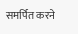समर्पित करने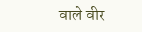वाले वीर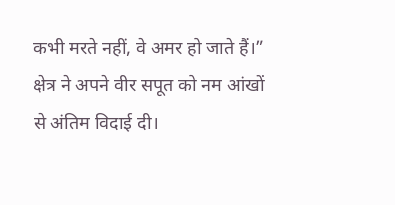कभी मरते नहीं, वे अमर हो जाते हैं।”
क्षेत्र ने अपने वीर सपूत को नम आंखों से अंतिम विदाई दी।